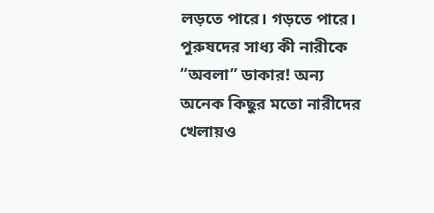লড়তে পারে। গড়তে পারে। পুরুষদের সাধ্য কী নারীকে “অবলা” ডাকার! অন্য অনেক কিছুর মতো নারীদের খেলায়ও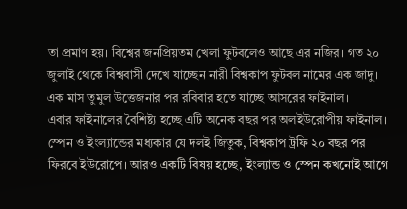তা প্রমাণ হয়। বিশ্বের জনপ্রিয়তম খেলা ফুটবলেও আছে এর নজির। গত ২০ জুলাই থেকে বিশ্ববাসী দেখে যাচ্ছেন নারী বিশ্বকাপ ফুটবল নামের এক জাদু। এক মাস তুমুল উত্তেজনার পর রবিবার হতে যাচ্ছে আসরের ফাইনাল।
এবার ফাইনালের বৈশিষ্ট্য হচ্ছে এটি অনেক বছর পর অলইউরোপীয় ফাইনাল। স্পেন ও ইংল্যান্ডের মধ্যকার যে দলই জিতুক, বিশ্বকাপ ট্রফি ২০ বছর পর ফিরবে ইউরোপে। আরও একটি বিষয় হচ্ছে, ইংল্যান্ড ও স্পেন কখনোই আগে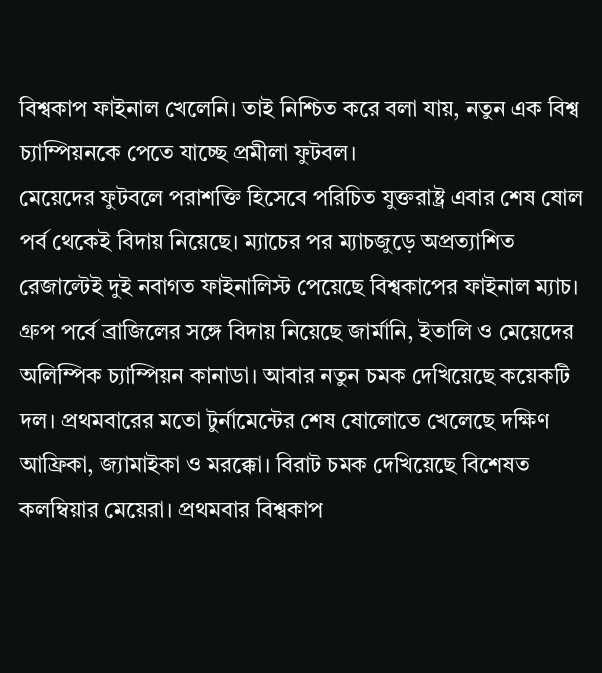বিশ্বকাপ ফাইনাল খেলেনি। তাই নিশ্চিত করে বলা যায়, নতুন এক বিশ্ব চ্যাম্পিয়নকে পেতে যাচ্ছে প্রমীলা ফুটবল।
মেয়েদের ফুটবলে পরাশক্তি হিসেবে পরিচিত যুক্তরাষ্ট্র এবার শেষ ষোল পর্ব থেকেই বিদায় নিয়েছে। ম্যাচের পর ম্যাচজুড়ে অপ্রত্যাশিত রেজাল্টেই দুই নবাগত ফাইনালিস্ট পেয়েছে বিশ্বকাপের ফাইনাল ম্যাচ। গ্রুপ পর্বে ব্রাজিলের সঙ্গে বিদায় নিয়েছে জার্মানি, ইতালি ও মেয়েদের অলিম্পিক চ্যাম্পিয়ন কানাডা। আবার নতুন চমক দেখিয়েছে কয়েকটি দল। প্রথমবারের মতো টুর্নামেন্টের শেষ ষোলোতে খেলেছে দক্ষিণ আফ্রিকা, জ্যামাইকা ও মরক্কো। বিরাট চমক দেখিয়েছে বিশেষত কলম্বিয়ার মেয়েরা। প্রথমবার বিশ্বকাপ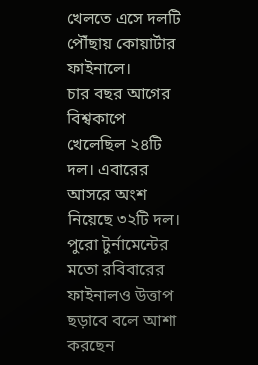খেলতে এসে দলটি পৌঁছায় কোয়ার্টার ফাইনালে।
চার বছর আগের বিশ্বকাপে খেলেছিল ২৪টি দল। এবারের আসরে অংশ নিয়েছে ৩২টি দল। পুরো টুর্নামেন্টের মতো রবিবারের ফাইনালও উত্তাপ ছড়াবে বলে আশা করছেন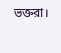ভক্তরা।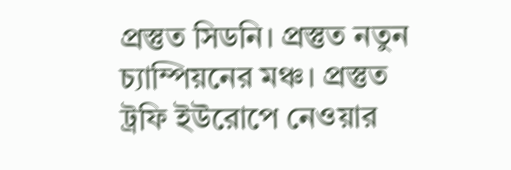প্রস্তুত সিডনি। প্রস্তুত নতুন চ্যাম্পিয়নের মঞ্চ। প্রস্তুত ট্রফি ইউরোপে নেওয়ার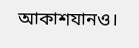আকাশযানও।